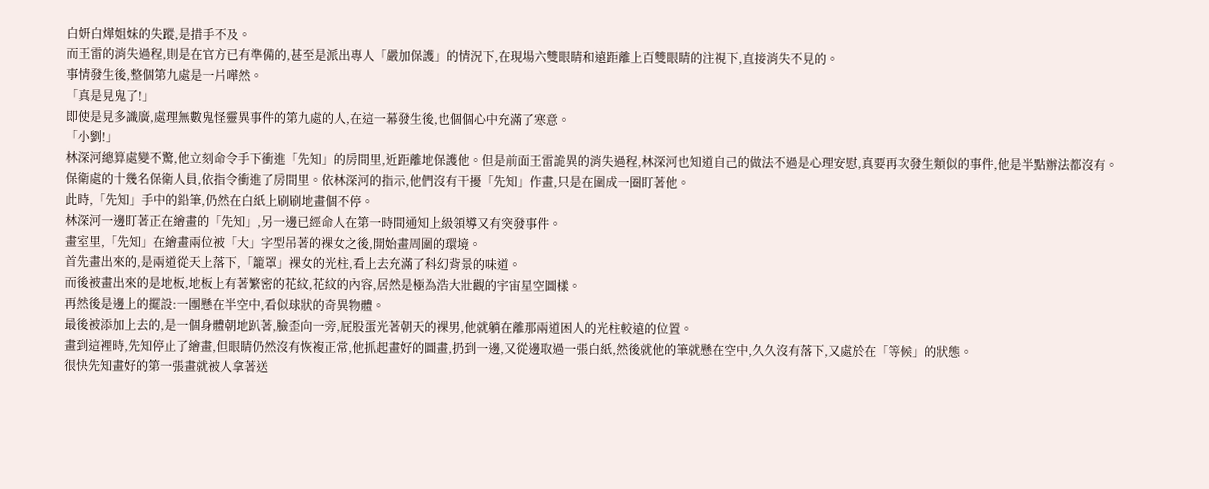白妍白燁姐妹的失蹤,是措手不及。
而王雷的消失過程,則是在官方已有準備的,甚至是派出專人「嚴加保護」的情況下,在現場六雙眼睛和遠距離上百雙眼睛的注視下,直接消失不見的。
事情發生後,整個第九處是一片嘩然。
「真是見鬼了!」
即使是見多識廣,處理無數鬼怪靈異事件的第九處的人,在這一幕發生後,也個個心中充滿了寒意。
「小劉!」
林深河總算處變不驚,他立刻命令手下衝進「先知」的房間里,近距離地保護他。但是前面王雷詭異的消失過程,林深河也知道自己的做法不過是心理安慰,真要再次發生類似的事件,他是半點辦法都沒有。
保衛處的十幾名保衛人員,依指令衝進了房間里。依林深河的指示,他們沒有干擾「先知」作畫,只是在圍成一圈盯著他。
此時,「先知」手中的鉛筆,仍然在白紙上刷刷地畫個不停。
林深河一邊盯著正在繪畫的「先知」,另一邊已經命人在第一時間通知上級領導又有突發事件。
畫室里,「先知」在繪畫兩位被「大」字型吊著的裸女之後,開始畫周圍的環境。
首先畫出來的,是兩道從天上落下,「籠罩」裸女的光柱,看上去充滿了科幻背景的味道。
而後被畫出來的是地板,地板上有著繁密的花紋,花紋的內容,居然是極為浩大壯觀的宇宙星空圖樣。
再然後是邊上的擺設:一團懸在半空中,看似球狀的奇異物體。
最後被添加上去的,是一個身體朝地趴著,臉歪向一旁,屁股蛋光著朝天的裸男,他就躺在離那兩道困人的光柱較遠的位置。
畫到這裡時,先知停止了繪畫,但眼睛仍然沒有恢複正常,他抓起畫好的圖畫,扔到一邊,又從邊取過一張白紙,然後就他的筆就懸在空中,久久沒有落下,又處於在「等候」的狀態。
很快先知畫好的第一張畫就被人拿著送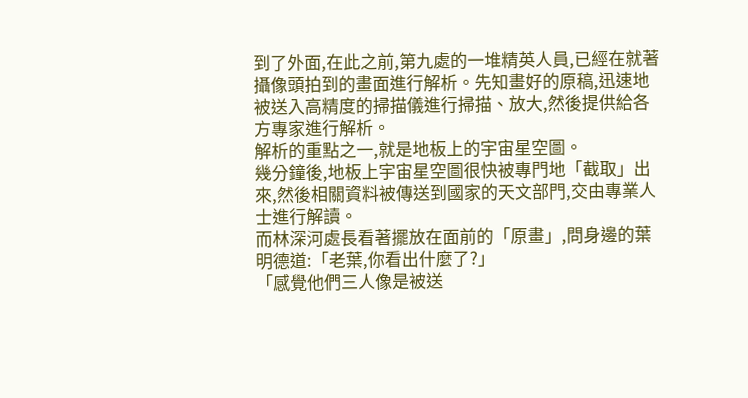到了外面,在此之前,第九處的一堆精英人員,已經在就著攝像頭拍到的畫面進行解析。先知畫好的原稿,迅速地被送入高精度的掃描儀進行掃描、放大,然後提供給各方專家進行解析。
解析的重點之一,就是地板上的宇宙星空圖。
幾分鐘後,地板上宇宙星空圖很快被專門地「截取」出來,然後相關資料被傳送到國家的天文部門,交由專業人士進行解讀。
而林深河處長看著擺放在面前的「原畫」,問身邊的葉明德道:「老葉,你看出什麼了?」
「感覺他們三人像是被送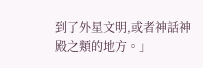到了外星文明,或者神話神殿之類的地方。」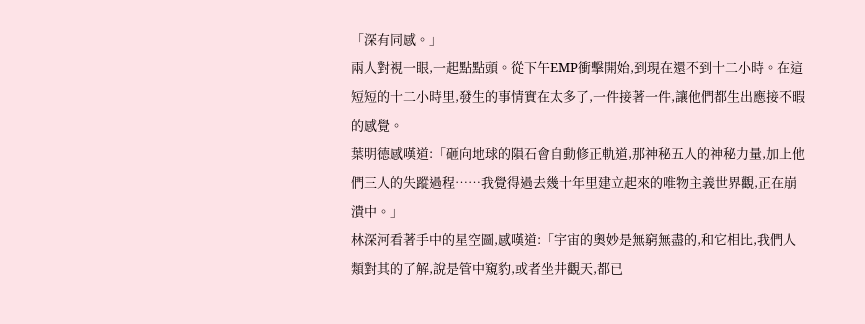「深有同感。」
兩人對視一眼,一起點點頭。從下午EMP衝擊開始,到現在還不到十二小時。在這短短的十二小時里,發生的事情實在太多了,一件接著一件,讓他們都生出應接不暇的感覺。
葉明德感嘆道:「砸向地球的隕石會自動修正軌道,那神秘五人的神秘力量,加上他們三人的失蹤過程……我覺得過去幾十年里建立起來的唯物主義世界觀,正在崩潰中。」
林深河看著手中的星空圖,感嘆道:「宇宙的奧妙是無窮無盡的,和它相比,我們人類對其的了解,說是管中窺豹,或者坐井觀天,都已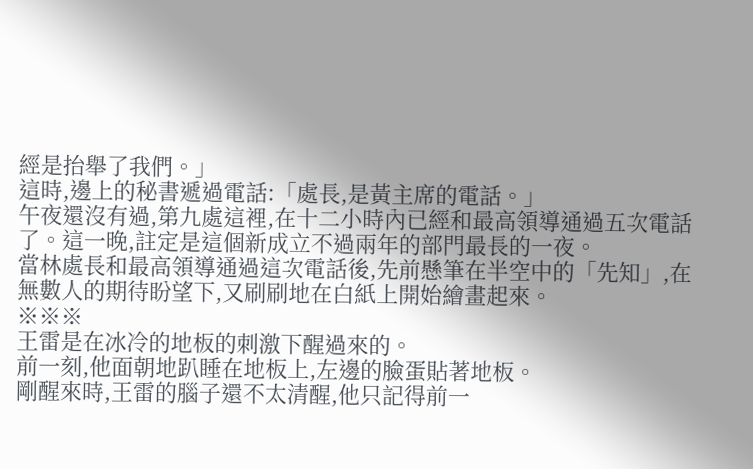經是抬舉了我們。」
這時,邊上的秘書遞過電話:「處長,是黃主席的電話。」
午夜還沒有過,第九處這裡,在十二小時內已經和最高領導通過五次電話了。這一晚,註定是這個新成立不過兩年的部門最長的一夜。
當林處長和最高領導通過這次電話後,先前懸筆在半空中的「先知」,在無數人的期待盼望下,又刷刷地在白紙上開始繪畫起來。
※※※
王雷是在冰冷的地板的刺激下醒過來的。
前一刻,他面朝地趴睡在地板上,左邊的臉蛋貼著地板。
剛醒來時,王雷的腦子還不太清醒,他只記得前一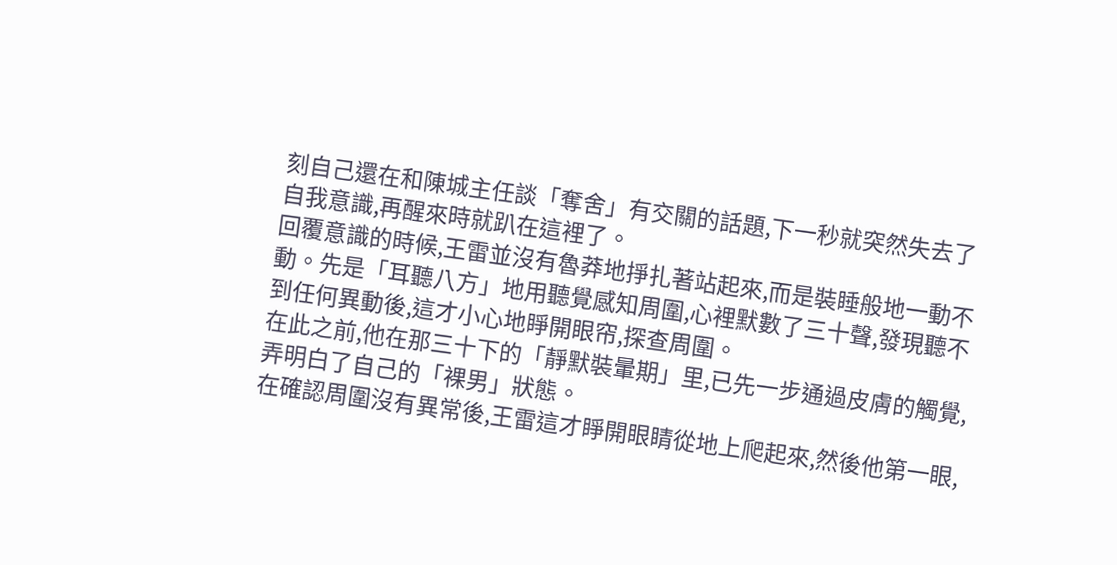刻自己還在和陳城主任談「奪舍」有交關的話題,下一秒就突然失去了自我意識,再醒來時就趴在這裡了。
回覆意識的時候,王雷並沒有魯莽地掙扎著站起來,而是裝睡般地一動不動。先是「耳聽八方」地用聽覺感知周圍,心裡默數了三十聲,發現聽不到任何異動後,這才小心地睜開眼帘,探查周圍。
在此之前,他在那三十下的「靜默裝暈期」里,已先一步通過皮膚的觸覺,弄明白了自己的「裸男」狀態。
在確認周圍沒有異常後,王雷這才睜開眼睛從地上爬起來,然後他第一眼,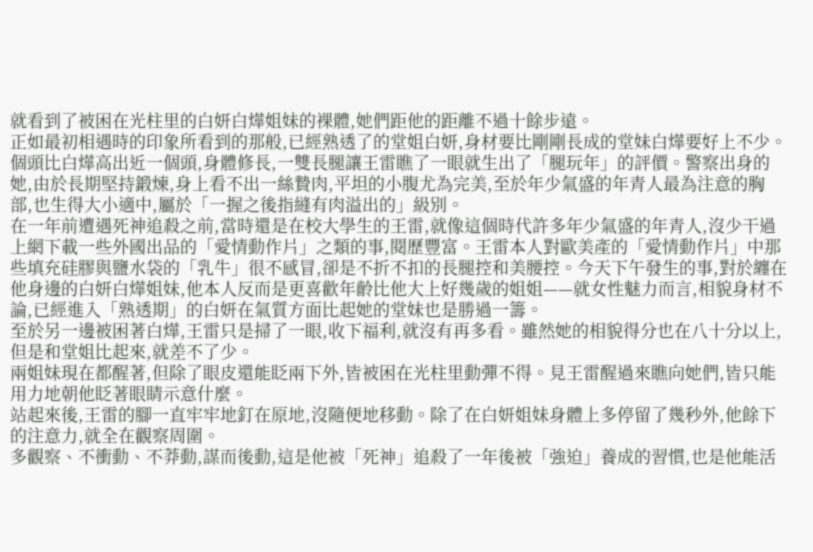就看到了被困在光柱里的白妍白燁姐妹的裸體,她們距他的距離不過十餘步遠。
正如最初相遇時的印象所看到的那般,已經熟透了的堂姐白妍,身材要比剛剛長成的堂妹白燁要好上不少。個頭比白燁高出近一個頭,身體修長,一雙長腿讓王雷瞧了一眼就生出了「腿玩年」的評價。警察出身的她,由於長期堅持鍛煉,身上看不出一絲贄肉,平坦的小腹尤為完美,至於年少氣盛的年青人最為注意的胸部,也生得大小適中,屬於「一握之後指縫有肉溢出的」級別。
在一年前遭遇死神追殺之前,當時還是在校大學生的王雷,就像這個時代許多年少氣盛的年青人,沒少干過上網下載一些外國出品的「愛情動作片」之類的事,閱歷豐富。王雷本人對歐美產的「愛情動作片」中那些填充硅膠與鹽水袋的「乳牛」很不感冒,卻是不折不扣的長腿控和美腰控。今天下午發生的事,對於纏在他身邊的白妍白燁姐妹,他本人反而是更喜歡年齡比他大上好幾歲的姐姐——就女性魅力而言,相貌身材不論,已經進入「熟透期」的白妍在氣質方面比起她的堂妹也是勝過一籌。
至於另一邊被困著白燁,王雷只是掃了一眼,收下福利,就沒有再多看。雖然她的相貌得分也在八十分以上,但是和堂姐比起來,就差不了少。
兩姐妹現在都醒著,但除了眼皮還能眨兩下外,皆被困在光柱里動彈不得。見王雷醒過來瞧向她們,皆只能用力地朝他眨著眼睛示意什麼。
站起來後,王雷的腳一直牢牢地釘在原地,沒隨便地移動。除了在白妍姐妹身體上多停留了幾秒外,他餘下的注意力,就全在觀察周圍。
多觀察、不衝動、不莽動,謀而後動,這是他被「死神」追殺了一年後被「強迫」養成的習慣,也是他能活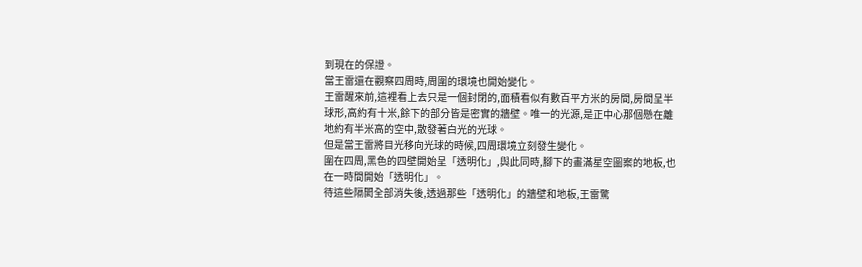到現在的保證。
當王雷還在觀察四周時,周圍的環境也開始變化。
王雷醒來前,這裡看上去只是一個封閉的,面積看似有數百平方米的房間,房間呈半球形,高約有十米,餘下的部分皆是密實的牆壁。唯一的光源,是正中心那個懸在離地約有半米高的空中,散發著白光的光球。
但是當王雷將目光移向光球的時候,四周環境立刻發生變化。
圍在四周,黑色的四壁開始呈「透明化」,與此同時,腳下的畫滿星空圖案的地板,也在一時間開始「透明化」。
待這些隔閡全部消失後,透過那些「透明化」的牆壁和地板,王雷驚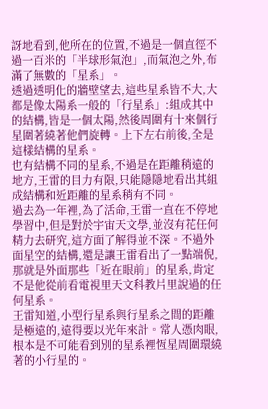訝地看到,他所在的位置,不過是一個直徑不過一百米的「半球形氣泡」,而氣泡之外,布滿了無數的「星系」。
透過透明化的牆壁望去,這些星系皆不大,大都是像太陽系一般的「行星系」:組成其中的結構,皆是一個太陽,然後周圍有十來個行星圍著繞著他們旋轉。上下左右前後,全是這樣結構的星系。
也有結構不同的星系,不過是在距離稍遠的地方,王雷的目力有限,只能隱隱地看出其組成結構和近距離的星系稍有不同。
過去為一年裡,為了活命,王雷一直在不停地學習中,但是對於宇宙天文學,並沒有花任何精力去研究,這方面了解得並不深。不過外面星空的結構,還是讓王雷看出了一點端倪,那就是外面那些「近在眼前」的星系,肯定不是他從前看電視里天文科教片里說過的任何星系。
王雷知道,小型行星系與行星系之間的距離是極遠的,遠得要以光年來計。常人憑肉眼,根本是不可能看到別的星系裡恆星周圍環繞著的小行星的。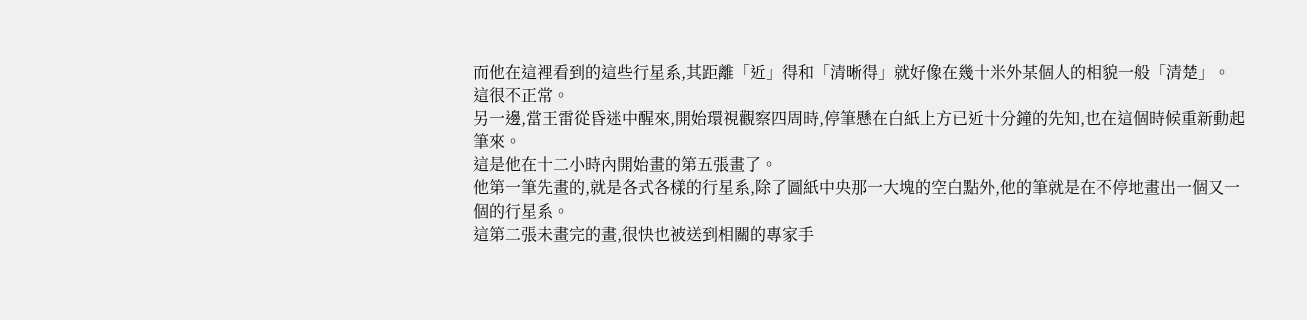而他在這裡看到的這些行星系,其距離「近」得和「清晰得」就好像在幾十米外某個人的相貌一般「清楚」。
這很不正常。
另一邊,當王雷從昏迷中醒來,開始環視觀察四周時,停筆懸在白紙上方已近十分鐘的先知,也在這個時候重新動起筆來。
這是他在十二小時內開始畫的第五張畫了。
他第一筆先畫的,就是各式各樣的行星系,除了圖紙中央那一大塊的空白點外,他的筆就是在不停地畫出一個又一個的行星系。
這第二張未畫完的畫,很快也被送到相關的專家手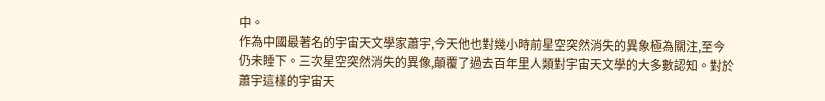中。
作為中國最著名的宇宙天文學家蕭宇,今天他也對幾小時前星空突然消失的異象極為關注,至今仍未睡下。三次星空突然消失的異像,顛覆了過去百年里人類對宇宙天文學的大多數認知。對於蕭宇這樣的宇宙天